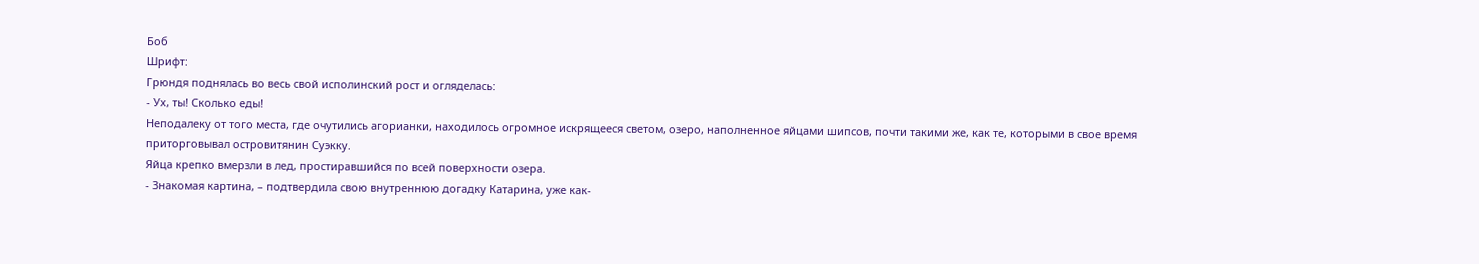Боб
Шрифт:
Грюндя поднялась во весь свой исполинский рост и огляделась:
- Ух, ты! Сколько еды!
Неподалеку от того места, где очутились агорианки, находилось огромное искрящееся светом, озеро, наполненное яйцами шипсов, почти такими же, как те, которыми в свое время приторговывал островитянин Суэкку.
Яйца крепко вмерзли в лед, простиравшийся по всей поверхности озера.
- Знакомая картина, – подтвердила свою внутреннюю догадку Катарина, уже как-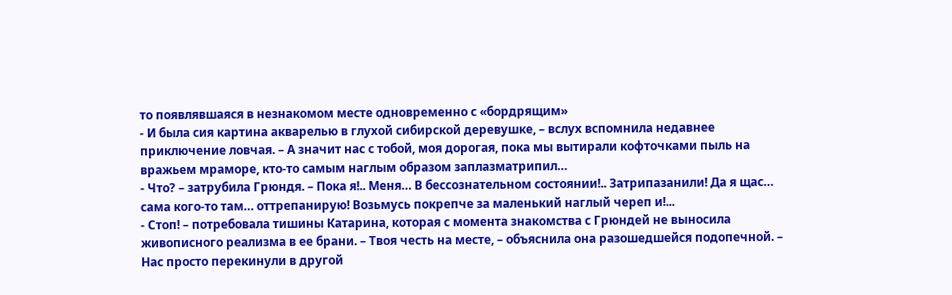то появлявшаяся в незнакомом месте одновременно с «бордрящим»
- И была сия картина акварелью в глухой сибирской деревушке, – вслух вспомнила недавнее приключение ловчая. – А значит нас с тобой, моя дорогая, пока мы вытирали кофточками пыль на вражьем мраморе, кто-то самым наглым образом заплазматрипил…
- Что? – затрубила Грюндя. – Пока я!.. Меня… В бессознательном состоянии!.. Затрипазанили! Да я щас… сама кого-то там… оттрепанирую! Возьмусь покрепче за маленький наглый череп и!...
- Стоп! – потребовала тишины Катарина, которая с момента знакомства с Грюндей не выносила живописного реализма в ее брани. – Твоя честь на месте, – объяснила она разошедшейся подопечной. – Нас просто перекинули в другой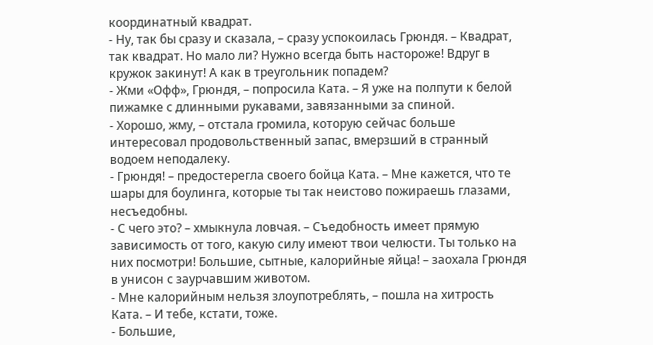координатный квадрат.
- Ну, так бы сразу и сказала, – сразу успокоилась Грюндя. – Квадрат, так квадрат. Но мало ли? Нужно всегда быть настороже! Вдруг в кружок закинут! А как в треугольник попадем?
- Жми «Офф», Грюндя, – попросила Ката. – Я уже на полпути к белой пижамке с длинными рукавами, завязанными за спиной.
- Хорошо, жму, – отстала громила, которую сейчас больше интересовал продовольственный запас, вмерзший в странный водоем неподалеку.
- Грюндя! – предостерегла своего бойца Ката. – Мне кажется, что те шары для боулинга, которые ты так неистово пожираешь глазами, несъедобны.
- С чего это? – хмыкнула ловчая. – Съедобность имеет прямую зависимость от того, какую силу имеют твои челюсти. Ты только на них посмотри! Большие, сытные, калорийные яйца! – заохала Грюндя в унисон с заурчавшим животом.
- Мне калорийным нельзя злоупотреблять, – пошла на хитрость Ката. – И тебе, кстати, тоже.
- Большие,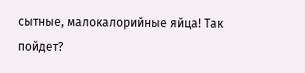сытные, малокалорийные яйца! Так пойдет?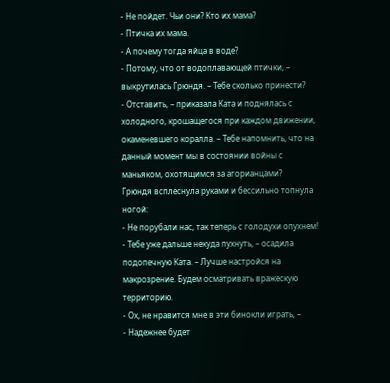- Не пойдет. Чьи они? Кто их мама?
- Птичка их мама.
- А почему тогда яйца в воде?
- Потому, что от водоплавающей птички, – выкрутилась Грюндя. – Тебе сколько принести?
- Отставить, – приказала Ката и поднялась с холодного, крошащегося при каждом движении, окаменевшего коралла. – Тебе напомнить, что на данный момент мы в состоянии войны с маньяком, охотящимся за агорианцами?
Грюндя всплеснула руками и бессильно топнула ногой:
- Не порубали нас, так теперь с голодухи опухнем!
- Тебе уже дальше некуда пухнуть, – осадила подопечную Ката. – Лучше настройся на макрозрение. Будем осматривать вражескую территорию.
- Ох, не нравится мне в эти бинокли играть, –
- Надежнее будет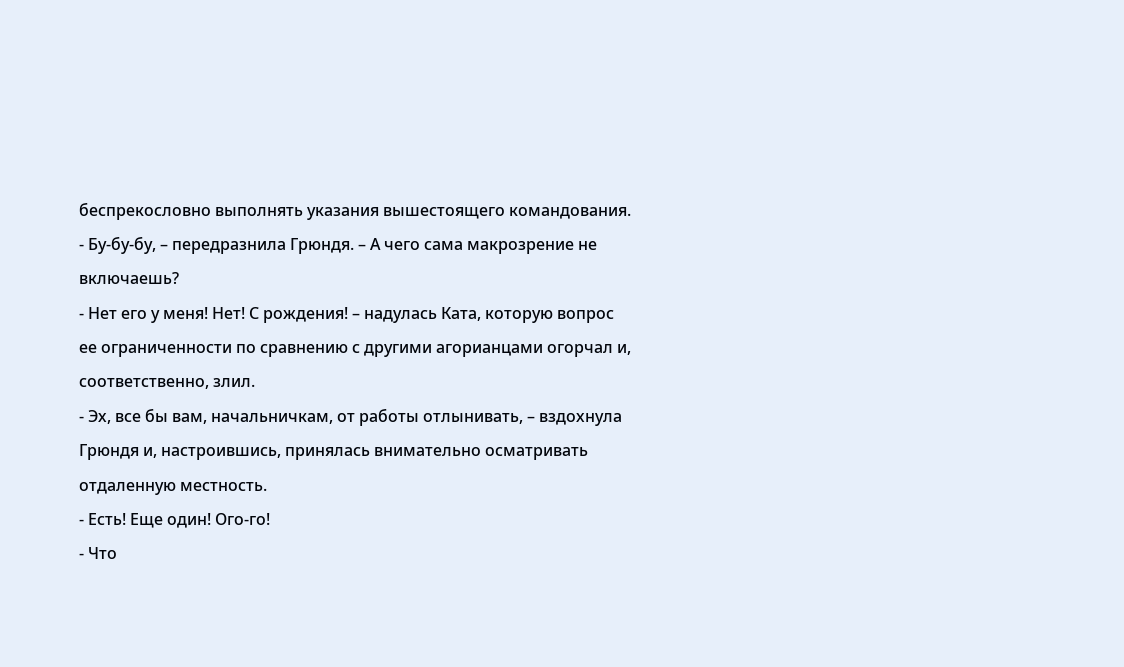беспрекословно выполнять указания вышестоящего командования.
- Бу-бу-бу, – передразнила Грюндя. – А чего сама макрозрение не включаешь?
- Нет его у меня! Нет! С рождения! – надулась Ката, которую вопрос ее ограниченности по сравнению с другими агорианцами огорчал и, соответственно, злил.
- Эх, все бы вам, начальничкам, от работы отлынивать, – вздохнула Грюндя и, настроившись, принялась внимательно осматривать отдаленную местность.
- Есть! Еще один! Ого-го!
- Что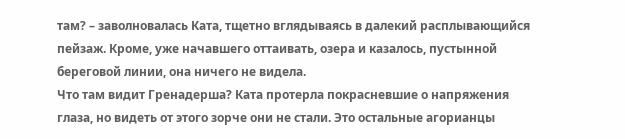там? – заволновалась Ката, тщетно вглядываясь в далекий расплывающийся пейзаж. Кроме, уже начавшего оттаивать, озера и казалось, пустынной береговой линии, она ничего не видела.
Что там видит Гренадерша? Ката протерла покрасневшие о напряжения глаза, но видеть от этого зорче они не стали. Это остальные агорианцы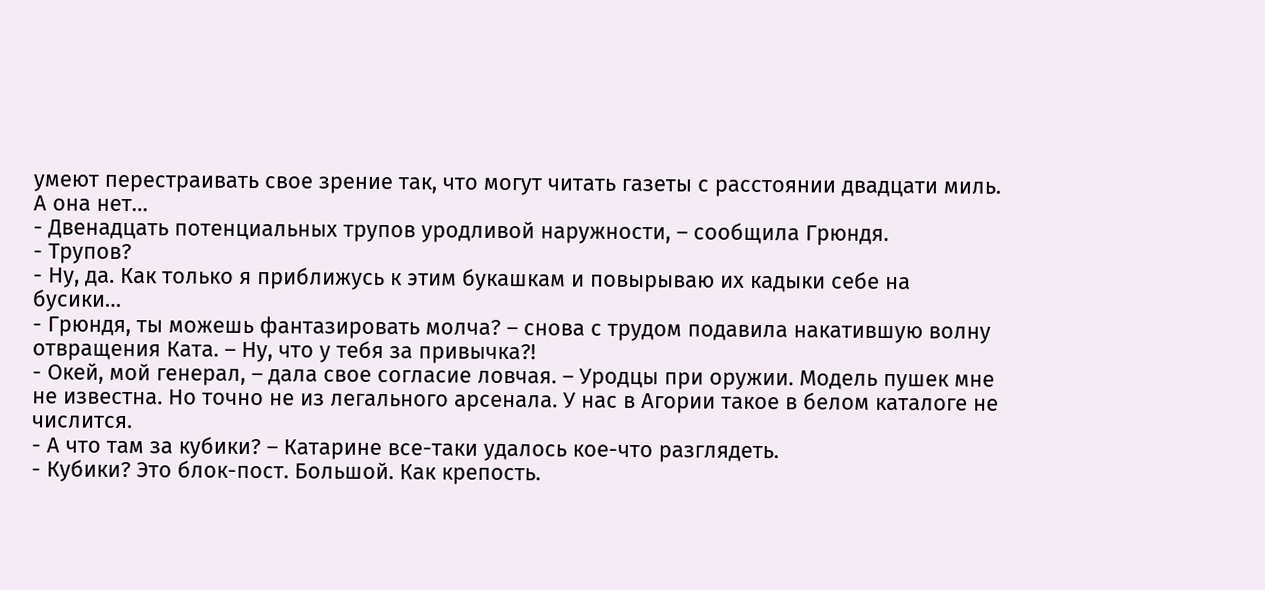умеют перестраивать свое зрение так, что могут читать газеты с расстоянии двадцати миль. А она нет…
- Двенадцать потенциальных трупов уродливой наружности, – сообщила Грюндя.
- Трупов?
- Ну, да. Как только я приближусь к этим букашкам и повырываю их кадыки себе на бусики…
- Грюндя, ты можешь фантазировать молча? – снова с трудом подавила накатившую волну отвращения Ката. – Ну, что у тебя за привычка?!
- Окей, мой генерал, – дала свое согласие ловчая. – Уродцы при оружии. Модель пушек мне не известна. Но точно не из легального арсенала. У нас в Агории такое в белом каталоге не числится.
- А что там за кубики? – Катарине все-таки удалось кое-что разглядеть.
- Кубики? Это блок-пост. Большой. Как крепость.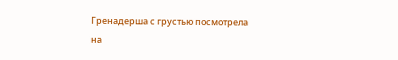Гренадерша с грустью посмотрела на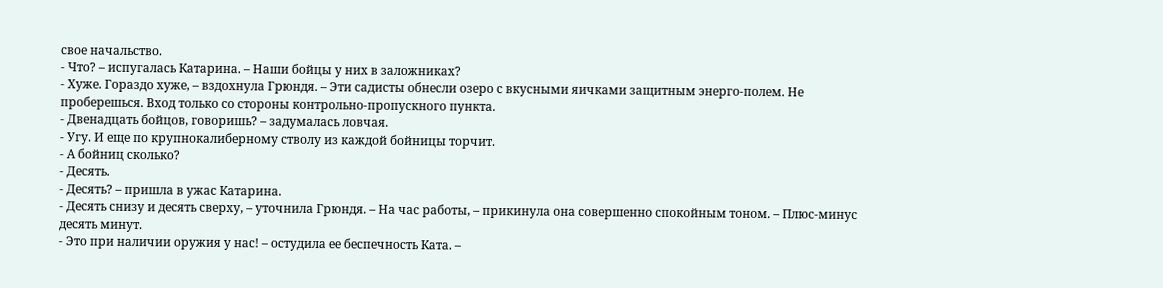свое начальство.
- Что? – испугалась Катарина. – Наши бойцы у них в заложниках?
- Хуже. Гораздо хуже, – вздохнула Грюндя. – Эти садисты обнесли озеро с вкусными яичками защитным энерго-полем. Не проберешься. Вход только со стороны контрольно-пропускного пункта.
- Двенадцать бойцов, говоришь? – задумалась ловчая.
- Угу. И еще по крупнокалиберному стволу из каждой бойницы торчит.
- А бойниц сколько?
- Десять.
- Десять? – пришла в ужас Катарина.
- Десять снизу и десять сверху, – уточнила Грюндя. – На час работы, – прикинула она совершенно спокойным тоном. – Плюс-минус десять минут.
- Это при наличии оружия у нас! – остудила ее беспечность Ката. –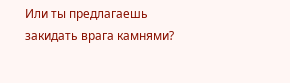Или ты предлагаешь закидать врага камнями?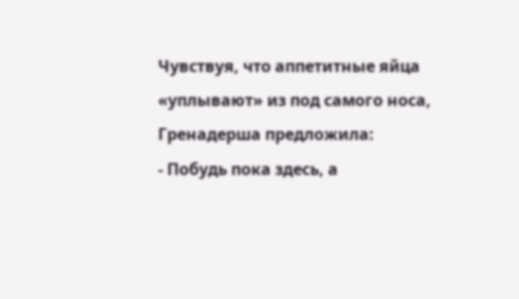Чувствуя, что аппетитные яйца «уплывают» из под самого носа, Гренадерша предложила:
- Побудь пока здесь, а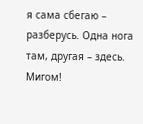я сама сбегаю – разберусь. Одна нога там, другая – здесь. Мигом!